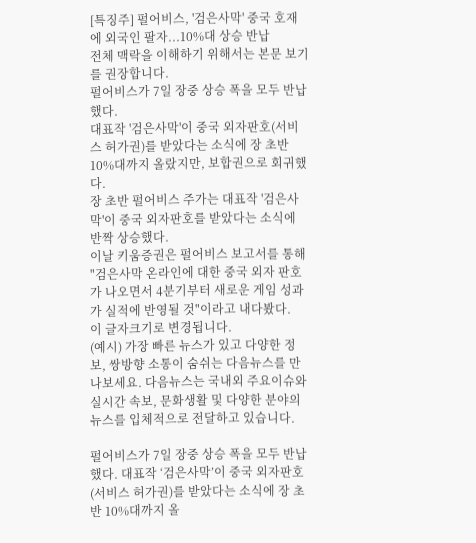[특징주] 펄어비스, '검은사막' 중국 호재에 외국인 팔자...10%대 상승 반납
전체 맥락을 이해하기 위해서는 본문 보기를 권장합니다.
펄어비스가 7일 장중 상승 폭을 모두 반납했다.
대표작 '검은사막'이 중국 외자판호(서비스 허가권)를 받았다는 소식에 장 초반 10%대까지 올랐지만, 보합권으로 회귀했다.
장 초반 펄어비스 주가는 대표작 '검은사막'이 중국 외자판호를 받았다는 소식에 반짝 상승했다.
이날 키움증권은 펄어비스 보고서를 통해 "검은사막 온라인에 대한 중국 외자 판호가 나오면서 4분기부터 새로운 게임 성과가 실적에 반영될 것"이라고 내다봤다.
이 글자크기로 변경됩니다.
(예시) 가장 빠른 뉴스가 있고 다양한 정보, 쌍방향 소통이 숨쉬는 다음뉴스를 만나보세요. 다음뉴스는 국내외 주요이슈와 실시간 속보, 문화생활 및 다양한 분야의 뉴스를 입체적으로 전달하고 있습니다.

펄어비스가 7일 장중 상승 폭을 모두 반납했다. 대표작 ‘검은사막’이 중국 외자판호(서비스 허가권)를 받았다는 소식에 장 초반 10%대까지 올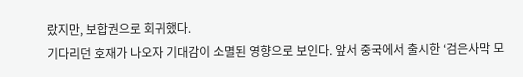랐지만, 보합권으로 회귀했다.
기다리던 호재가 나오자 기대감이 소멸된 영향으로 보인다. 앞서 중국에서 출시한 ‘검은사막 모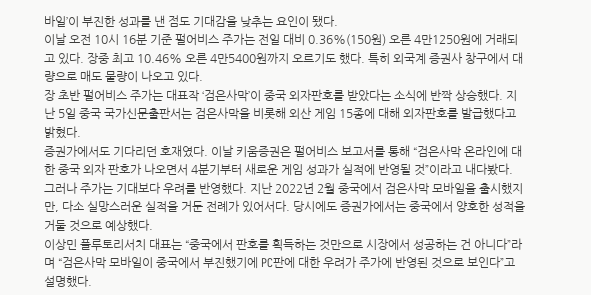바일’이 부진한 성과를 낸 점도 기대감을 낮추는 요인이 됐다.
이날 오전 10시 16분 기준 펄어비스 주가는 전일 대비 0.36%(150원) 오른 4만1250원에 거래되고 있다. 장중 최고 10.46% 오른 4만5400원까지 오르기도 했다. 특히 외국계 증권사 창구에서 대량으로 매도 물량이 나오고 있다.
장 초반 펄어비스 주가는 대표작 ‘검은사막’이 중국 외자판호를 받았다는 소식에 반짝 상승했다. 지난 5일 중국 국가신문출판서는 검은사막을 비롯해 외산 게임 15종에 대해 외자판호를 발급했다고 밝혔다.
증권가에서도 기다리던 호재였다. 이날 키움증권은 펄어비스 보고서를 통해 “검은사막 온라인에 대한 중국 외자 판호가 나오면서 4분기부터 새로운 게임 성과가 실적에 반영될 것”이라고 내다봤다.
그러나 주가는 기대보다 우려를 반영했다. 지난 2022년 2월 중국에서 검은사막 모바일을 출시했지만, 다소 실망스러운 실적을 거둔 전례가 있어서다. 당시에도 증권가에서는 중국에서 양호한 성적을 거둘 것으로 예상했다.
이상민 플루토리서치 대표는 “중국에서 판호를 획득하는 것만으로 시장에서 성공하는 건 아니다”라며 “검은사막 모바일이 중국에서 부진했기에 PC판에 대한 우려가 주가에 반영된 것으로 보인다”고 설명했다.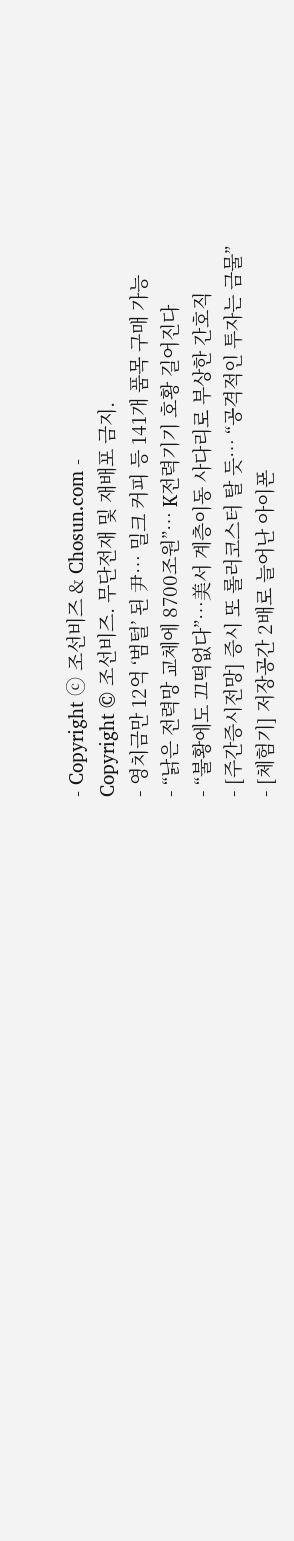- Copyright ⓒ 조선비즈 & Chosun.com -
Copyright © 조선비즈. 무단전재 및 재배포 금지.
- 영치금만 12억 ‘범털’ 된 尹… 밀크 커피 등 141개 품목 구매 가능
- “낡은 전력망 교체에 8700조원”… K전력기기 호황 길어진다
- “불황에도 끄떡없다”…美서 계층이동 사다리로 부상한 간호직
- [주간증시전망] 증시 또 롤러코스터 탈 듯… “공격적인 투자는 금물”
- [체험기] 저장공간 2배로 늘어난 아이폰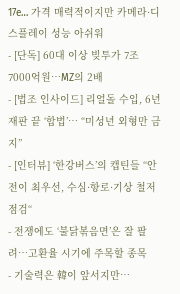17e… 가격 매력적이지만 카메라·디스플레이 성능 아쉬워
- [단독] 60대 이상 빚투가 7조7000억원…MZ의 2배
- [법조 인사이드] 리얼돌 수입, 6년 재판 끝 ‘합법’… “미성년 외형만 금지”
- [인터뷰] ‘한강버스’의 캡틴들 “안전이 최우선, 수심·항로·기상 철저 점검“
- 전쟁에도 ‘불닭볶음면’은 잘 팔려…고환율 시기에 주목할 종목
- 기술력은 韓이 앞서지만…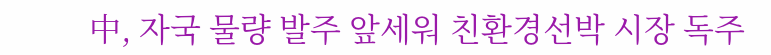中, 자국 물량 발주 앞세워 친환경선박 시장 독주